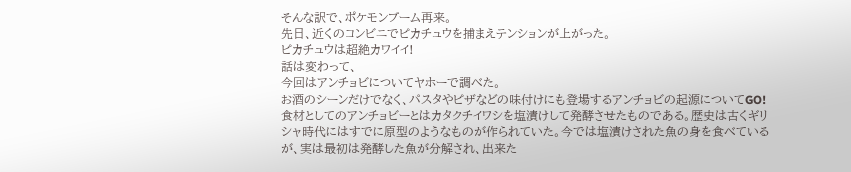そんな訳で、ポケモンブーム再来。
先日、近くのコンビニでピカチュウを捕まえテンションが上がった。
ピカチュウは超絶カワイイ!
話は変わって、
今回はアンチョビについてヤホーで調べた。
お酒のシーンだけでなく、パスタやピザなどの味付けにも登場するアンチョビの起源についてGO!
食材としてのアンチョビーとはカタクチイワシを塩漬けして発酵させたものである。歴史は古くギリシャ時代にはすでに原型のようなものが作られていた。今では塩漬けされた魚の身を食べているが、実は最初は発酵した魚が分解され、出来た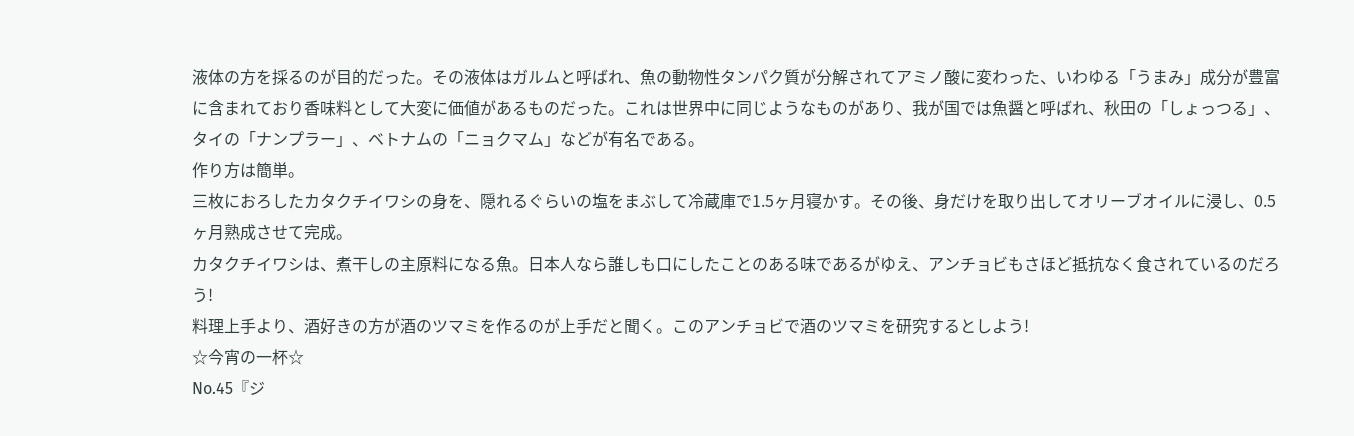液体の方を採るのが目的だった。その液体はガルムと呼ばれ、魚の動物性タンパク質が分解されてアミノ酸に変わった、いわゆる「うまみ」成分が豊富に含まれており香味料として大変に価値があるものだった。これは世界中に同じようなものがあり、我が国では魚醤と呼ばれ、秋田の「しょっつる」、タイの「ナンプラー」、ベトナムの「ニョクマム」などが有名である。
作り方は簡単。
三枚におろしたカタクチイワシの身を、隠れるぐらいの塩をまぶして冷蔵庫で1.5ヶ月寝かす。その後、身だけを取り出してオリーブオイルに浸し、0.5ヶ月熟成させて完成。
カタクチイワシは、煮干しの主原料になる魚。日本人なら誰しも口にしたことのある味であるがゆえ、アンチョビもさほど抵抗なく食されているのだろう!
料理上手より、酒好きの方が酒のツマミを作るのが上手だと聞く。このアンチョビで酒のツマミを研究するとしよう!
☆今宵の一杯☆
No.45『ジ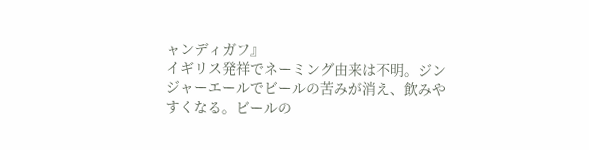ャンディガフ』
イギリス発祥でネーミング由来は不明。ジンジャーエールでビールの苦みが消え、飲みやすくなる。ビールの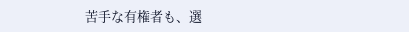苦手な有権者も、選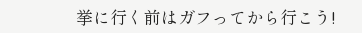挙に行く前はガフってから行こう!